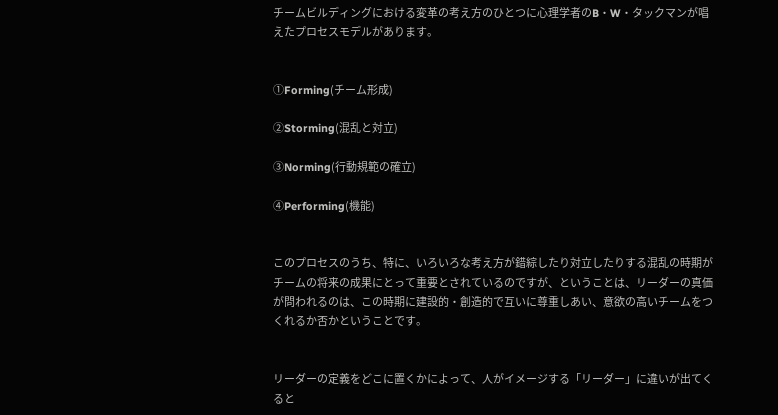チームビルディングにおける変革の考え方のひとつに心理学者のB・W・タックマンが唱えたプロセスモデルがあります。


①Forming(チーム形成)

②Storming(混乱と対立)

③Norming(行動規範の確立)

④Performing(機能)


このプロセスのうち、特に、いろいろな考え方が錯綜したり対立したりする混乱の時期がチームの将来の成果にとって重要とされているのですが、ということは、リーダーの真価が問われるのは、この時期に建設的・創造的で互いに尊重しあい、意欲の高いチームをつくれるか否かということです。


リーダーの定義をどこに置くかによって、人がイメージする「リーダー」に違いが出てくると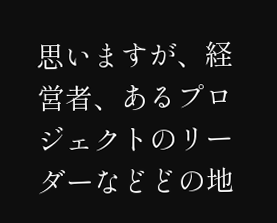思いますが、経営者、あるプロジェクトのリーダーなどどの地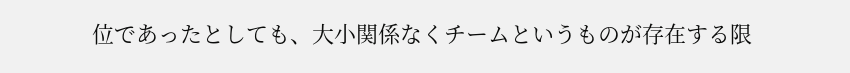位であったとしても、大小関係なくチームというものが存在する限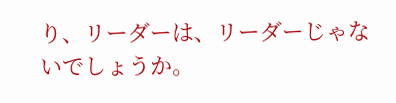り、リーダーは、リーダーじゃないでしょうか。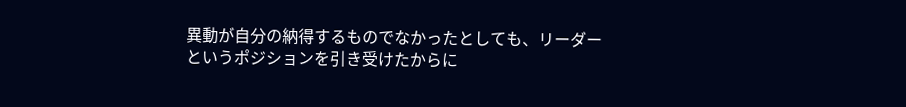異動が自分の納得するものでなかったとしても、リーダーというポジションを引き受けたからに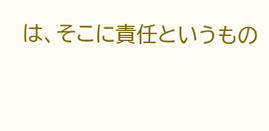は、そこに責任というもの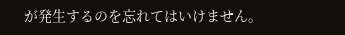が発生するのを忘れてはいけません。